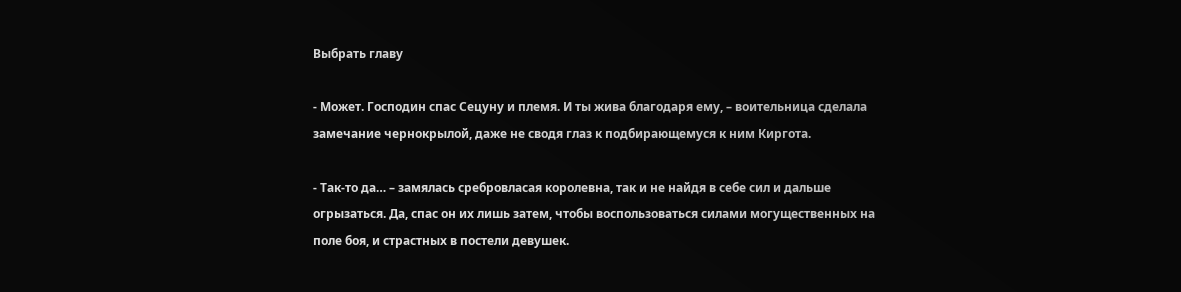Выбрать главу

- Может. Господин спас Сецуну и племя. И ты жива благодаря ему, – воительница сделала замечание чернокрылой, даже не сводя глаз к подбирающемуся к ним Киргота.

- Так-то да… – замялась сребровласая королевна, так и не найдя в себе сил и дальше огрызаться. Да, спас он их лишь затем, чтобы воспользоваться силами могущественных на поле боя, и страстных в постели девушек.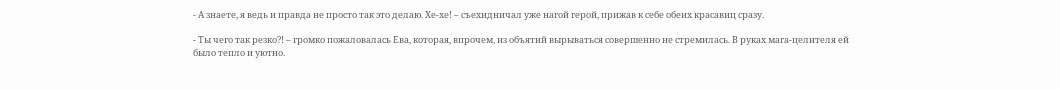- А знаете, я ведь и правда не просто так это делаю. Хе-хе! – съехидничал уже нагой герой, прижав к себе обеих красавиц сразу.

- Ты чего так резко?! – громко пожаловалась Ева, которая, впрочем, из объятий вырываться совершенно не стремилась. В руках мага-целителя ей было тепло и уютно.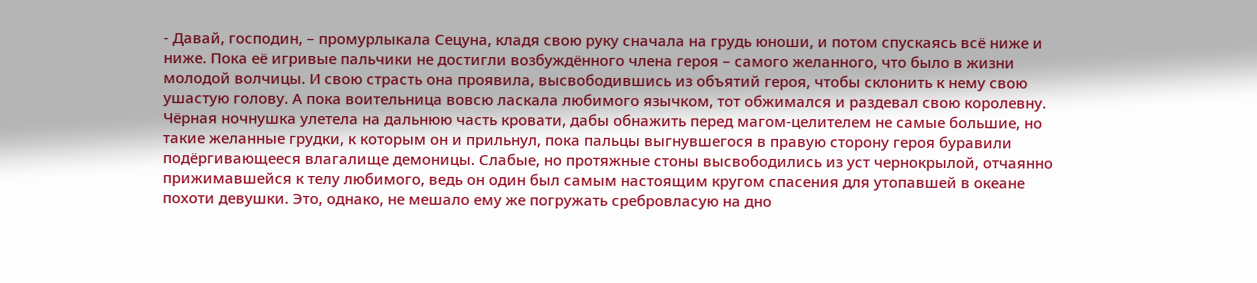- Давай, господин, – промурлыкала Сецуна, кладя свою руку сначала на грудь юноши, и потом спускаясь всё ниже и ниже. Пока её игривые пальчики не достигли возбуждённого члена героя – самого желанного, что было в жизни молодой волчицы. И свою страсть она проявила, высвободившись из объятий героя, чтобы склонить к нему свою ушастую голову. А пока воительница вовсю ласкала любимого язычком, тот обжимался и раздевал свою королевну. Чёрная ночнушка улетела на дальнюю часть кровати, дабы обнажить перед магом-целителем не самые большие, но такие желанные грудки, к которым он и прильнул, пока пальцы выгнувшегося в правую сторону героя буравили подёргивающееся влагалище демоницы. Слабые, но протяжные стоны высвободились из уст чернокрылой, отчаянно прижимавшейся к телу любимого, ведь он один был самым настоящим кругом спасения для утопавшей в океане похоти девушки. Это, однако, не мешало ему же погружать сребровласую на дно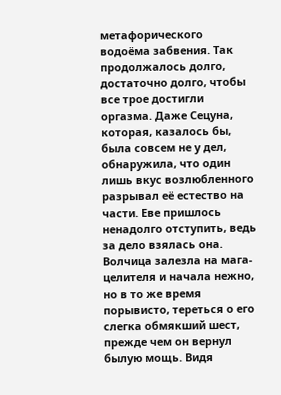метафорического водоёма забвения. Так продолжалось долго, достаточно долго, чтобы все трое достигли оргазма. Даже Сецуна, которая, казалось бы, была совсем не у дел, обнаружила, что один лишь вкус возлюбленного разрывал её естество на части. Еве пришлось ненадолго отступить, ведь за дело взялась она. Волчица залезла на мага-целителя и начала нежно, но в то же время порывисто, тереться о его слегка обмякший шест, прежде чем он вернул былую мощь. Видя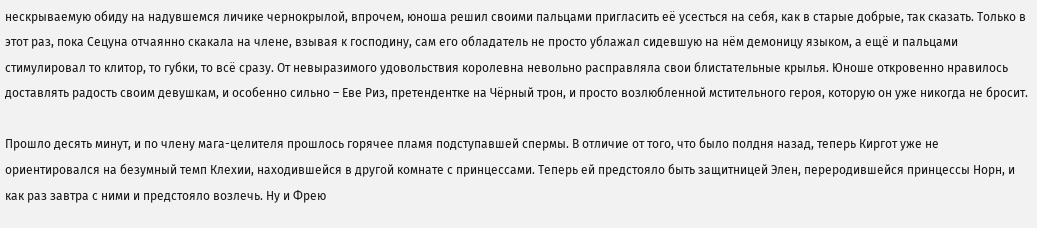нескрываемую обиду на надувшемся личике чернокрылой, впрочем, юноша решил своими пальцами пригласить её усесться на себя, как в старые добрые, так сказать. Только в этот раз, пока Сецуна отчаянно скакала на члене, взывая к господину, сам его обладатель не просто ублажал сидевшую на нём демоницу языком, а ещё и пальцами стимулировал то клитор, то губки, то всё сразу. От невыразимого удовольствия королевна невольно расправляла свои блистательные крылья. Юноше откровенно нравилось доставлять радость своим девушкам, и особенно сильно – Еве Риз, претендентке на Чёрный трон, и просто возлюбленной мстительного героя, которую он уже никогда не бросит.

Прошло десять минут, и по члену мага-целителя прошлось горячее пламя подступавшей спермы. В отличие от того, что было полдня назад, теперь Киргот уже не ориентировался на безумный темп Клехии, находившейся в другой комнате с принцессами. Теперь ей предстояло быть защитницей Элен, переродившейся принцессы Норн, и как раз завтра с ними и предстояло возлечь. Ну и Фрею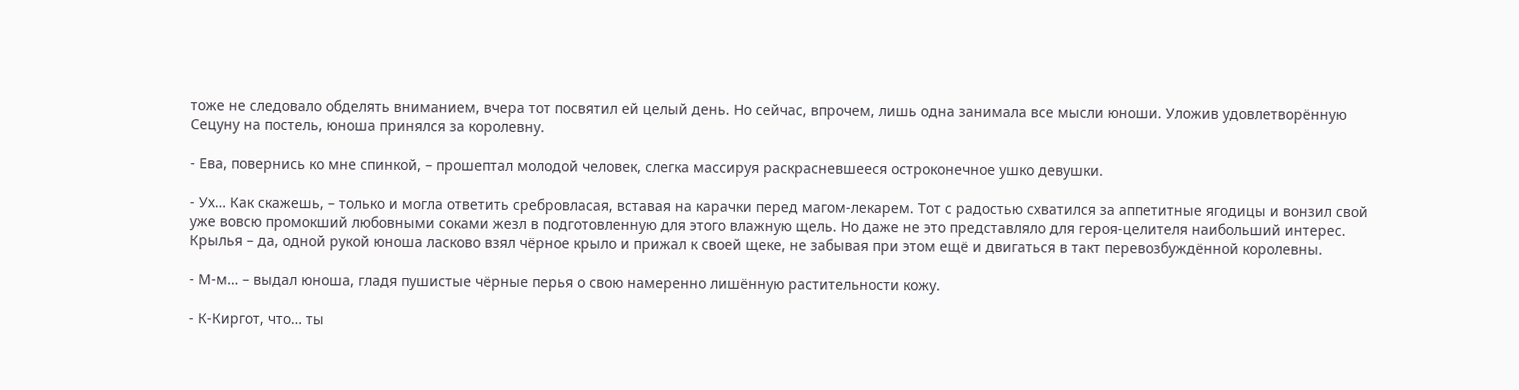тоже не следовало обделять вниманием, вчера тот посвятил ей целый день. Но сейчас, впрочем, лишь одна занимала все мысли юноши. Уложив удовлетворённую Сецуну на постель, юноша принялся за королевну.

- Ева, повернись ко мне спинкой, – прошептал молодой человек, слегка массируя раскрасневшееся остроконечное ушко девушки.

- Ух… Как скажешь, – только и могла ответить сребровласая, вставая на карачки перед магом-лекарем. Тот с радостью схватился за аппетитные ягодицы и вонзил свой уже вовсю промокший любовными соками жезл в подготовленную для этого влажную щель. Но даже не это представляло для героя-целителя наибольший интерес. Крылья – да, одной рукой юноша ласково взял чёрное крыло и прижал к своей щеке, не забывая при этом ещё и двигаться в такт перевозбуждённой королевны.

- М-м… – выдал юноша, гладя пушистые чёрные перья о свою намеренно лишённую растительности кожу.

- К-Киргот, что… ты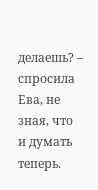делаешь? – спросила Ева, не зная, что и думать теперь.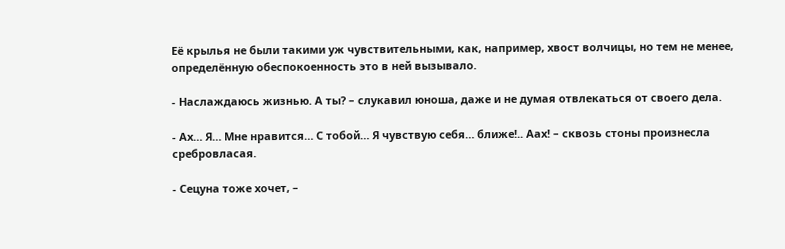Её крылья не были такими уж чувствительными, как, например, хвост волчицы, но тем не менее, определённую обеспокоенность это в ней вызывало.

- Наслаждаюсь жизнью. А ты? – слукавил юноша, даже и не думая отвлекаться от своего дела.

- Ах… Я… Мне нравится… С тобой… Я чувствую себя… ближе!.. Аах! – сквозь стоны произнесла сребровласая.

- Сецуна тоже хочет, –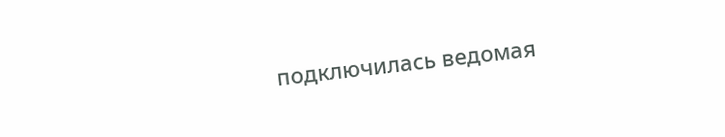подключилась ведомая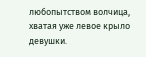любопытством волчица, хватая уже левое крыло девушки.